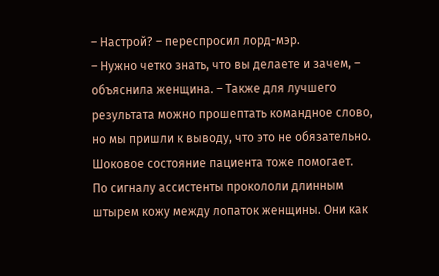– Настрой? – переспросил лорд-мэр.
– Нужно четко знать, что вы делаете и зачем, – объяснила женщина. – Также для лучшего результата можно прошептать командное слово, но мы пришли к выводу, что это не обязательно. Шоковое состояние пациента тоже помогает.
По сигналу ассистенты прокололи длинным штырем кожу между лопаток женщины. Они как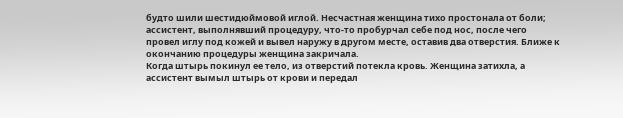будто шили шестидюймовой иглой. Несчастная женщина тихо простонала от боли; ассистент, выполнявший процедуру, что-то пробурчал себе под нос, после чего провел иглу под кожей и вывел наружу в другом месте, оставив два отверстия. Ближе к окончанию процедуры женщина закричала.
Когда штырь покинул ее тело, из отверстий потекла кровь. Женщина затихла, а ассистент вымыл штырь от крови и передал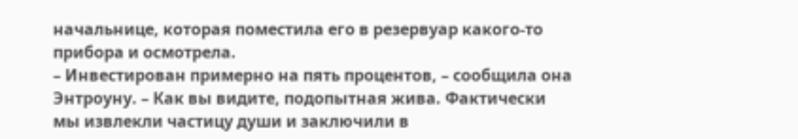начальнице, которая поместила его в резервуар какого-то прибора и осмотрела.
– Инвестирован примерно на пять процентов, – сообщила она Энтроуну. – Как вы видите, подопытная жива. Фактически мы извлекли частицу души и заключили в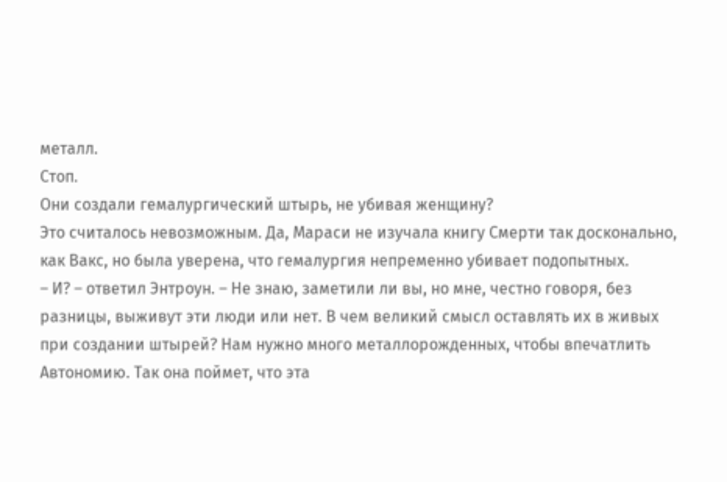металл.
Стоп.
Они создали гемалургический штырь, не убивая женщину?
Это считалось невозможным. Да, Мараси не изучала книгу Смерти так досконально, как Вакс, но была уверена, что гемалургия непременно убивает подопытных.
– И? – ответил Энтроун. – Не знаю, заметили ли вы, но мне, честно говоря, без разницы, выживут эти люди или нет. В чем великий смысл оставлять их в живых при создании штырей? Нам нужно много металлорожденных, чтобы впечатлить Автономию. Так она поймет, что эта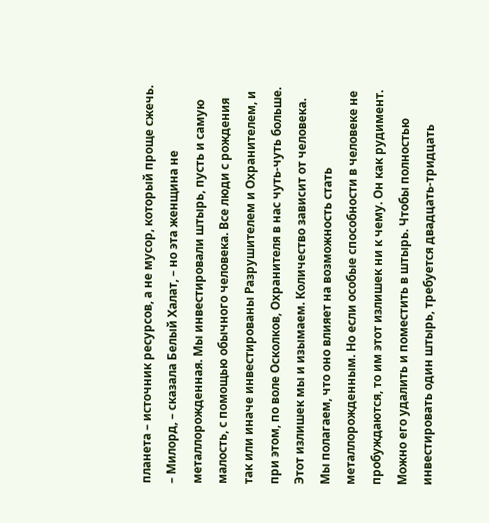планета – источник ресурсов, а не мусор, который проще сжечь.
– Милорд, – сказала Белый Халат, – но эта женщина не металлорожденная. Мы инвестировали штырь, пусть и самую малость, с помощью обычного человека. Все люди с рождения так или иначе инвестированы Разрушителем и Охранителем, и при этом, по воле Осколков, Охранителя в нас чуть-чуть больше. Этот излишек мы и изымаем. Количество зависит от человека. Мы полагаем, что оно влияет на возможность стать металлорожденным. Но если особые способности в человеке не пробуждаются, то им этот излишек ни к чему. Он как рудимент. Можно его удалить и поместить в штырь. Чтобы полностью инвестировать один штырь, требуется двадцать-тридцать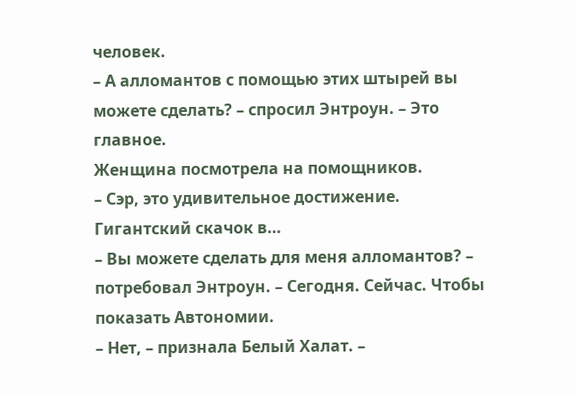человек.
– А алломантов с помощью этих штырей вы можете сделать? – спросил Энтроун. – Это главное.
Женщина посмотрела на помощников.
– Сэр, это удивительное достижение. Гигантский скачок в…
– Вы можете сделать для меня алломантов? – потребовал Энтроун. – Сегодня. Сейчас. Чтобы показать Автономии.
– Нет, – признала Белый Халат. –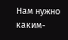Нам нужно каким-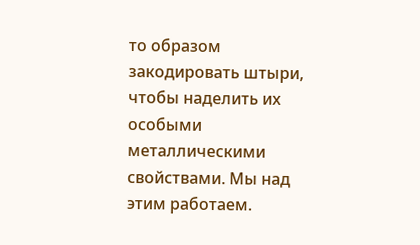то образом закодировать штыри, чтобы наделить их особыми металлическими свойствами. Мы над этим работаем.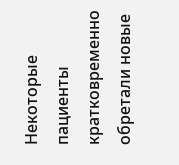Некоторые пациенты кратковременно обретали новые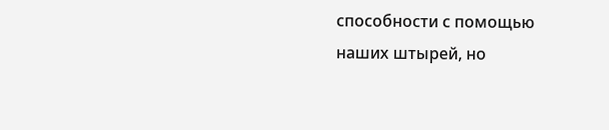способности с помощью наших штырей, но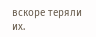вскоре теряли их.